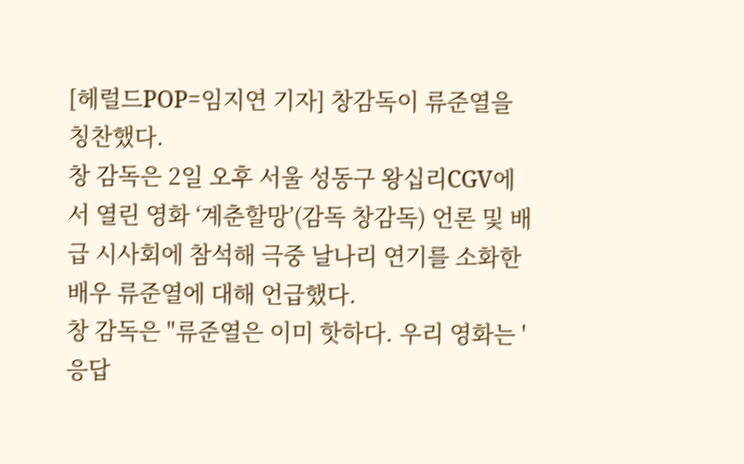[헤럴드POP=임지연 기자] 창감독이 류준열을 칭찬했다.
창 감독은 2일 오후 서울 성동구 왕십리CGV에서 열린 영화 ‘계춘할망’(감독 창감독) 언론 및 배급 시사회에 참석해 극중 날나리 연기를 소화한 배우 류준열에 대해 언급했다.
창 감독은 "류준열은 이미 핫하다. 우리 영화는 '응답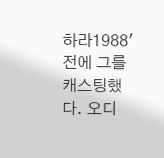하라1988' 전에 그를 캐스팅했다. 오디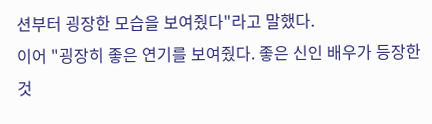션부터 굉장한 모습을 보여줬다"라고 말했다.
이어 "굉장히 좋은 연기를 보여줬다. 좋은 신인 배우가 등장한 것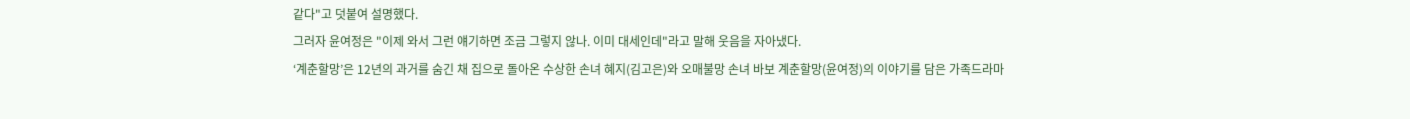같다"고 덧붙여 설명했다.
그러자 윤여정은 "이제 와서 그런 얘기하면 조금 그렇지 않나. 이미 대세인데"라고 말해 웃음을 자아냈다.
‘계춘할망’은 12년의 과거를 숨긴 채 집으로 돌아온 수상한 손녀 혜지(김고은)와 오매불망 손녀 바보 계춘할망(윤여정)의 이야기를 담은 가족드라마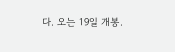다. 오는 19일 개봉.